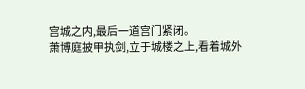宫城之内,最后一道宫门紧闭。
萧博庭披甲执剑,立于城楼之上,看着城外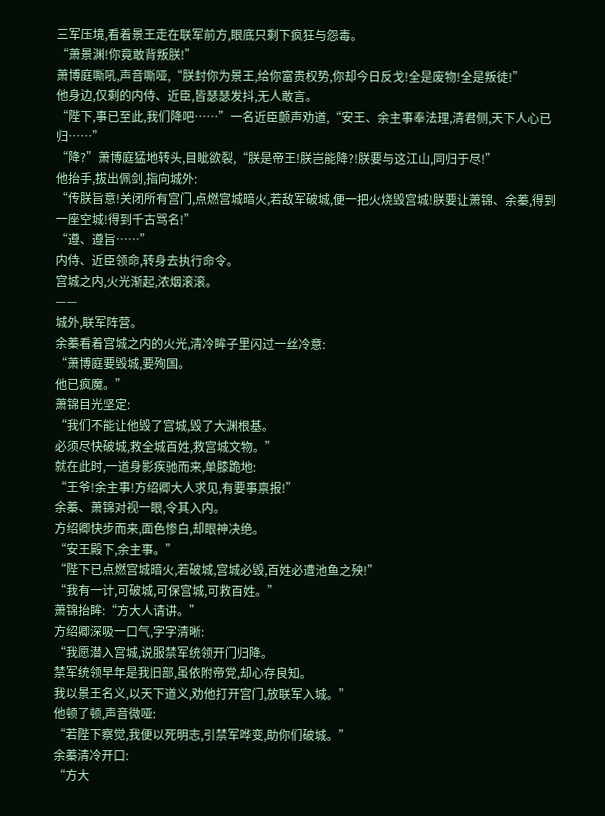三军压境,看着景王走在联军前方,眼底只剩下疯狂与怨毒。
“萧景渊!你竟敢背叛朕!”
萧博庭嘶吼,声音嘶哑,“朕封你为景王,给你富贵权势,你却今日反戈!全是废物!全是叛徒!”
他身边,仅剩的内侍、近臣,皆瑟瑟发抖,无人敢言。
“陛下,事已至此,我们降吧……”一名近臣颤声劝道,“安王、余主事奉法理,清君侧,天下人心已归……”
“降?”萧博庭猛地转头,目眦欲裂,“朕是帝王!朕岂能降?!朕要与这江山,同归于尽!”
他抬手,拔出佩剑,指向城外:
“传朕旨意!关闭所有宫门,点燃宫城暗火,若敌军破城,便一把火烧毁宫城!朕要让萧锦、余蓁,得到一座空城!得到千古骂名!”
“遵、遵旨……”
内侍、近臣领命,转身去执行命令。
宫城之内,火光渐起,浓烟滚滚。
——
城外,联军阵营。
余蓁看着宫城之内的火光,清冷眸子里闪过一丝冷意:
“萧博庭要毁城,要殉国。
他已疯魔。”
萧锦目光坚定:
“我们不能让他毁了宫城,毁了大渊根基。
必须尽快破城,救全城百姓,救宫城文物。”
就在此时,一道身影疾驰而来,单膝跪地:
“王爷!余主事!方绍卿大人求见,有要事禀报!”
余蓁、萧锦对视一眼,令其入内。
方绍卿快步而来,面色惨白,却眼神决绝。
“安王殿下,余主事。”
“陛下已点燃宫城暗火,若破城,宫城必毁,百姓必遭池鱼之殃!”
“我有一计,可破城,可保宫城,可救百姓。”
萧锦抬眸:“方大人请讲。”
方绍卿深吸一口气,字字清晰:
“我愿潜入宫城,说服禁军统领开门归降。
禁军统领早年是我旧部,虽依附帝党,却心存良知。
我以景王名义,以天下道义,劝他打开宫门,放联军入城。”
他顿了顿,声音微哑:
“若陛下察觉,我便以死明志,引禁军哗变,助你们破城。”
余蓁清冷开口:
“方大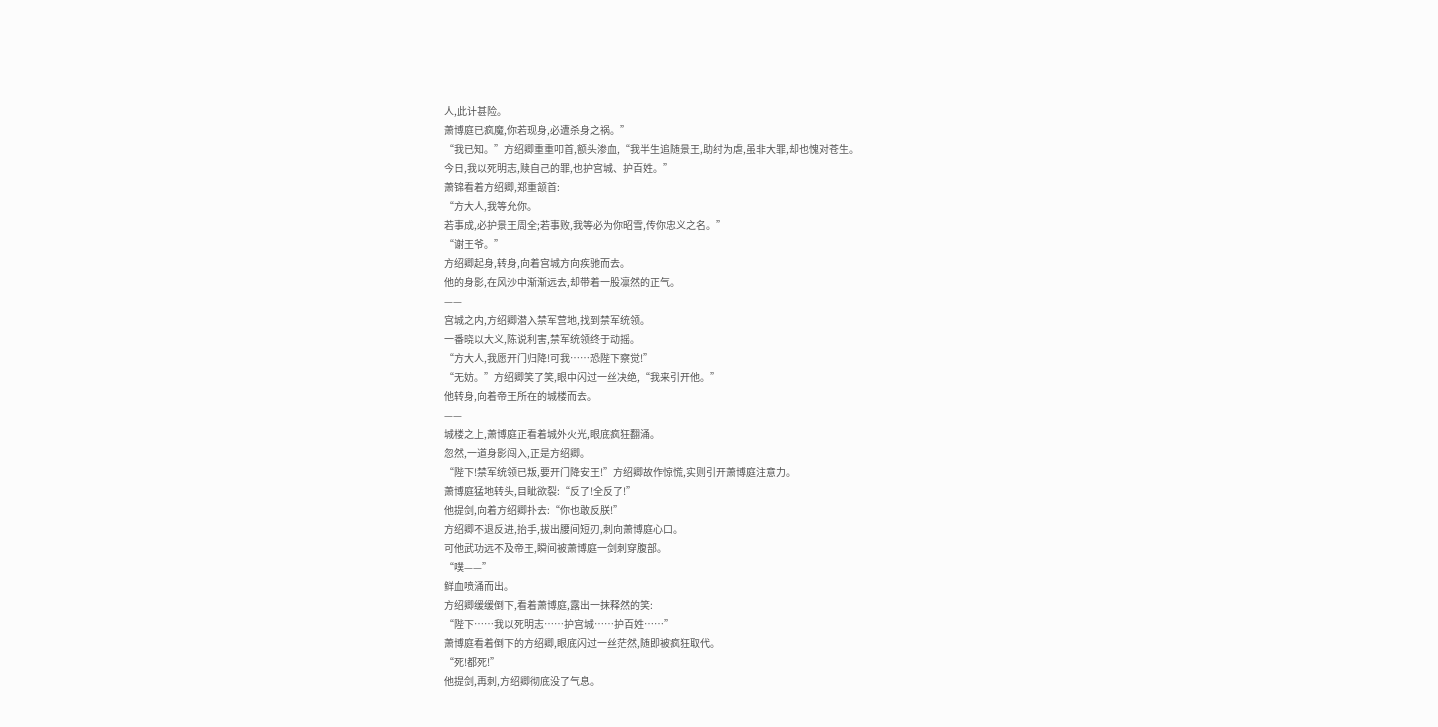人,此计甚险。
萧博庭已疯魔,你若现身,必遭杀身之祸。”
“我已知。”方绍卿重重叩首,额头渗血,“我半生追随景王,助纣为虐,虽非大罪,却也愧对苍生。
今日,我以死明志,赎自己的罪,也护宫城、护百姓。”
萧锦看着方绍卿,郑重颔首:
“方大人,我等允你。
若事成,必护景王周全;若事败,我等必为你昭雪,传你忠义之名。”
“谢王爷。”
方绍卿起身,转身,向着宫城方向疾驰而去。
他的身影,在风沙中渐渐远去,却带着一股凛然的正气。
——
宫城之内,方绍卿潜入禁军营地,找到禁军统领。
一番晓以大义,陈说利害,禁军统领终于动摇。
“方大人,我愿开门归降!可我……恐陛下察觉!”
“无妨。”方绍卿笑了笑,眼中闪过一丝决绝,“我来引开他。”
他转身,向着帝王所在的城楼而去。
——
城楼之上,萧博庭正看着城外火光,眼底疯狂翻涌。
忽然,一道身影闯入,正是方绍卿。
“陛下!禁军统领已叛,要开门降安王!”方绍卿故作惊慌,实则引开萧博庭注意力。
萧博庭猛地转头,目眦欲裂:“反了!全反了!”
他提剑,向着方绍卿扑去:“你也敢反朕!”
方绍卿不退反进,抬手,拔出腰间短刃,刺向萧博庭心口。
可他武功远不及帝王,瞬间被萧博庭一剑刺穿腹部。
“噗——”
鲜血喷涌而出。
方绍卿缓缓倒下,看着萧博庭,露出一抹释然的笑:
“陛下……我以死明志……护宫城……护百姓……”
萧博庭看着倒下的方绍卿,眼底闪过一丝茫然,随即被疯狂取代。
“死!都死!”
他提剑,再刺,方绍卿彻底没了气息。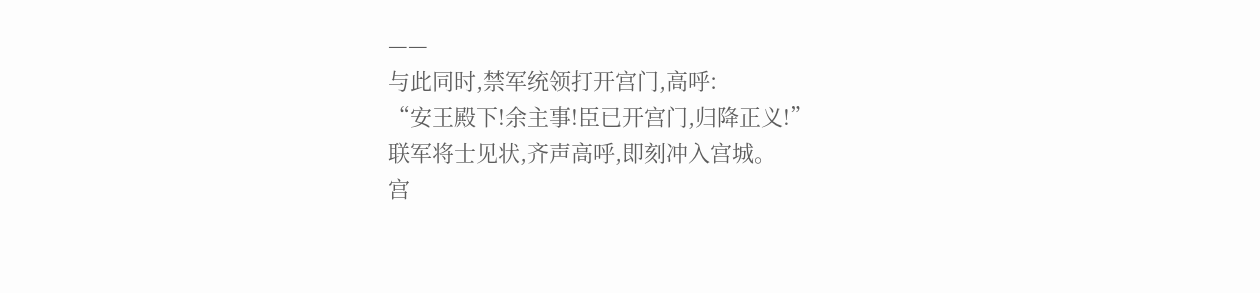——
与此同时,禁军统领打开宫门,高呼:
“安王殿下!余主事!臣已开宫门,归降正义!”
联军将士见状,齐声高呼,即刻冲入宫城。
宫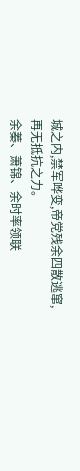城之内,禁军哗变,帝党残余四散逃窜,再无抵抗之力。
余蓁、萧锦、余时率领联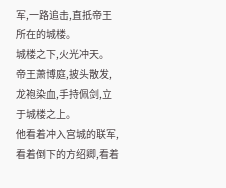军,一路追击,直抵帝王所在的城楼。
城楼之下,火光冲天。
帝王萧博庭,披头散发,龙袍染血,手持佩剑,立于城楼之上。
他看着冲入宫城的联军,看着倒下的方绍卿,看着